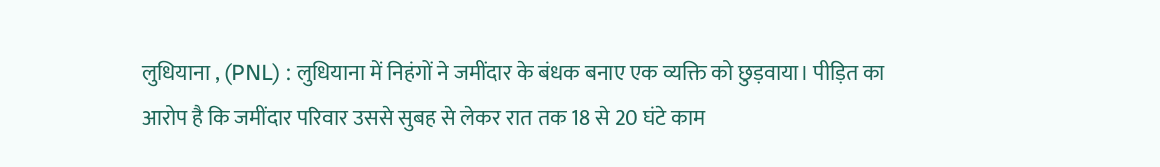लुधियाना , (PNL) : लुधियाना में निहंगों ने जमींदार के बंधक बनाए एक व्यक्ति को छुड़वाया। पीड़ित का आरोप है कि जमींदार परिवार उससे सुबह से लेकर रात तक 18 से 20 घंटे काम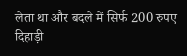लेता था और बदले में सिर्फ 200 रुपए दिहाड़ी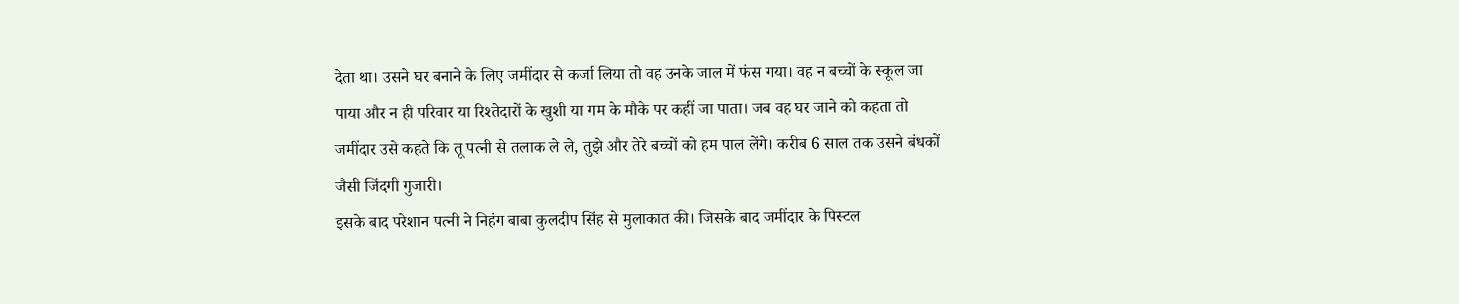देता था। उसने घर बनाने के लिए जमींदार से कर्जा लिया तो वह उनके जाल में फंस गया। वह न बच्चों के स्कूल जा पाया और न ही परिवार या रिश्तेदारों के खुशी या गम के मौके पर कहीं जा पाता। जब वह घर जाने को कहता तो जमींदार उसे कहते कि तू पत्नी से तलाक ले ले, तुझे और तेरे बच्चों को हम पाल लेंगे। करीब 6 साल तक उसने बंधकों जैसी जिंदगी गुजारी।
इसके बाद परेशान पत्नी ने निहंग बाबा कुलदीप सिंह से मुलाकात की। जिसके बाद जमींदार के पिस्टल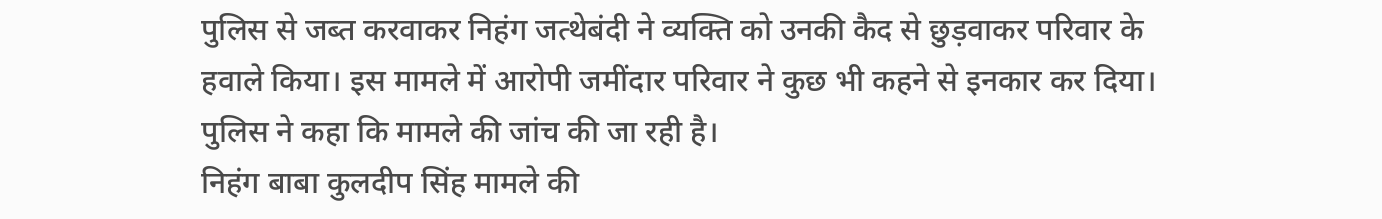पुलिस से जब्त करवाकर निहंग जत्थेबंदी ने व्यक्ति को उनकी कैद से छुड़वाकर परिवार के हवाले किया। इस मामले में आरोपी जमींदार परिवार ने कुछ भी कहने से इनकार कर दिया। पुलिस ने कहा कि मामले की जांच की जा रही है।
निहंग बाबा कुलदीप सिंह मामले की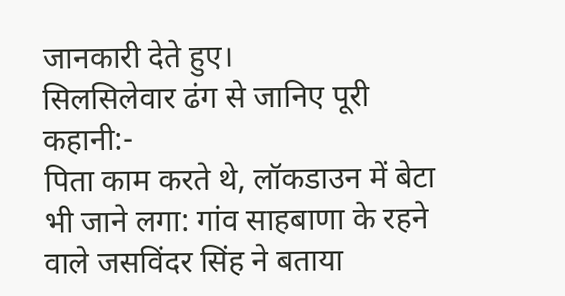जानकारी देते हुए।
सिलसिलेवार ढंग से जानिए पूरी कहानी:-
पिता काम करते थे, लॉकडाउन में बेटा भी जाने लगा: गांव साहबाणा के रहने वाले जसविंदर सिंह ने बताया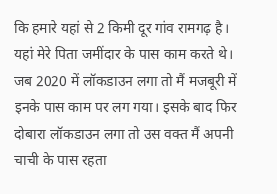कि हमारे यहां से 2 किमी दूर गांव रामगढ़ है। यहां मेरे पिता जमींदार के पास काम करते थे। जब 2020 में लॉकडाउन लगा तो मैं मजबूरी में इनके पास काम पर लग गया। इसके बाद फिर दोबारा लॉकडाउन लगा तो उस वक्त मैं अपनी चाची के पास रहता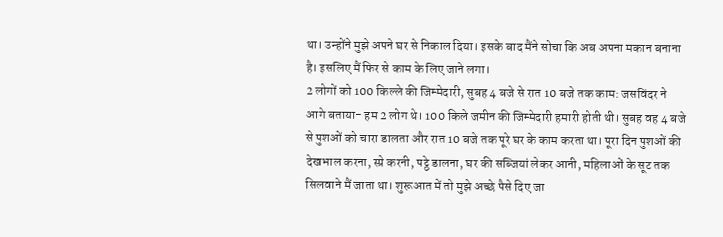था। उन्होंने मुझे अपने घर से निकाल दिया। इसके बाद मैंने सोचा कि अब अपना मकान बनाना है। इसलिए मैं फिर से काम के लिए जाने लगा।
2 लोगों को 100 किल्ले की जिम्मेदारी, सुबह 4 बजे से रात 10 बजे तक काम: जसविंदर ने आगे बताया- हम 2 लोग थे। 100 किले जमीन की जिम्मेदारी हमारी होती थी। सुबह वह 4 बजे से पुशओं को चारा डालता और रात 10 बजे तक पूरे घर के काम करता था। पूरा दिन पुशओं की देखभाल करना, स्प्रे करनी, पट्ठे डालना, घर की सब्जियां लेकर आनी, महिलाओं के सूट तक सिलवाने मैं जाता था। शुरूआत में तो मुझे अच्छे पैसे दिए जा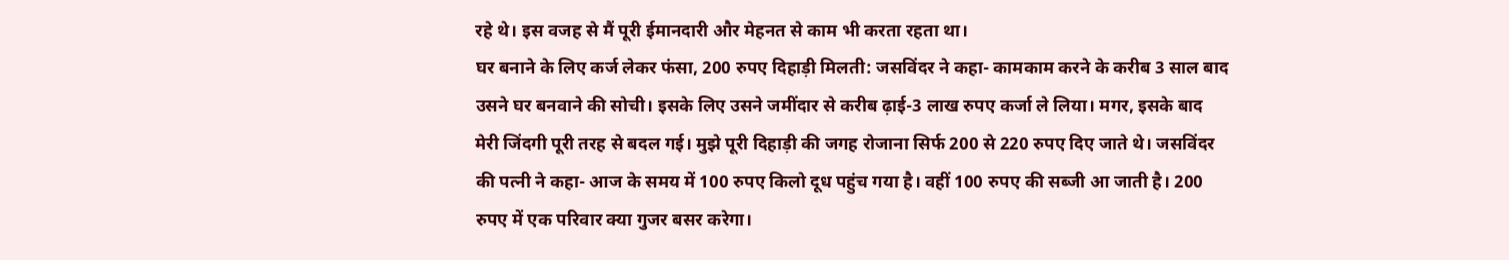रहे थे। इस वजह से मैं पूरी ईमानदारी और मेहनत से काम भी करता रहता था।
घर बनाने के लिए कर्ज लेकर फंसा, 200 रुपए दिहाड़ी मिलती: जसविंदर ने कहा- कामकाम करने के करीब 3 साल बाद उसने घर बनवाने की सोची। इसके लिए उसने जमींदार से करीब ढ़ाई-3 लाख रुपए कर्जा ले लिया। मगर, इसके बाद मेरी जिंदगी पूरी तरह से बदल गई। मुझे पूरी दिहाड़ी की जगह रोजाना सिर्फ 200 से 220 रुपए दिए जाते थे। जसविंदर की पत्नी ने कहा- आज के समय में 100 रुपए किलो दूध पहुंच गया है। वहीं 100 रुपए की सब्जी आ जाती है। 200 रुपए में एक परिवार क्या गुजर बसर करेगा।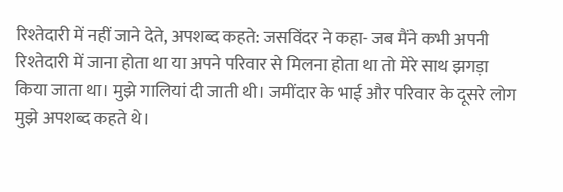रिश्तेदारी में नहीं जाने देते, अपशब्द कहते: जसविंदर ने कहा- जब मैंने कभी अपनी रिश्तेदारी में जाना होता था या अपने परिवार से मिलना होता था तो मेरे साथ झगड़ा किया जाता था। मुझे गालियां दी जाती थी। जमींदार के भाई और परिवार के दूसरे लोग मुझे अपशब्द कहते थे।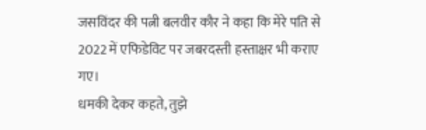जसविंदर की पत्नी बलवीर कौर ने कहा कि मेरे पति से 2022 में एफिडेविट पर जबरदस्ती हस्ताक्षर भी कराए गए।
धमकी देकर कहते, तुझे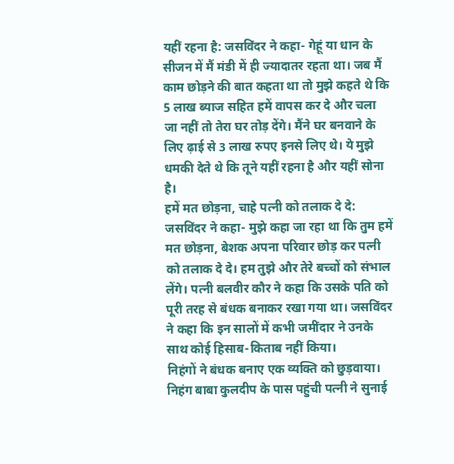यहीं रहना है: जसविंदर ने कहा- गेहूं या धान के सीजन में मैं मंडी में ही ज्यादातर रहता था। जब मैं काम छोड़ने की बात कहता था तो मुझे कहते थे कि 5 लाख ब्याज सहित हमें वापस कर दे और चला जा नहीं तो तेरा घर तोड़ देंगे। मैंने घर बनवाने के लिए ढ़ाई से 3 लाख रुपए इनसे लिए थे। ये मुझे धमकी देते थे कि तूने यहीं रहना है और यहीं सोना है।
हमें मत छोड़ना, चाहे पत्नी को तलाक दे दे: जसविंदर ने कहा- मुझे कहा जा रहा था कि तुम हमें मत छोड़ना, बेशक अपना परिवार छोड़ कर पत्नी को तलाक दे दे। हम तुझे और तेरे बच्चों को संभाल लेंगे। पत्नी बलवीर कौर ने कहा कि उसके पति को पूरी तरह से बंधक बनाकर रखा गया था। जसविंदर ने कहा कि इन सालों में कभी जमींदार ने उनके साथ कोई हिसाब-किताब नहीं किया।
निहंगों ने बंधक बनाए एक व्यक्ति को छुड़वाया।
निहंग बाबा कुलदीप के पास पहुंची पत्नी ने सुनाई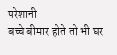परेशानी
बच्चे बीमार होते तो भी घर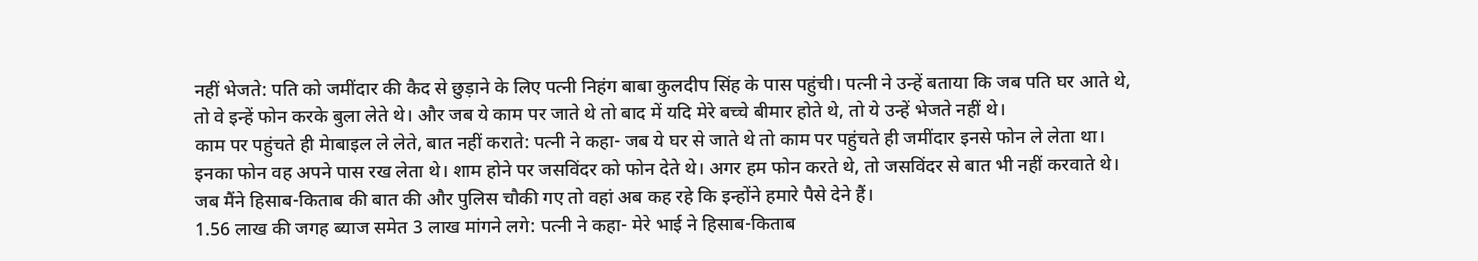नहीं भेजते: पति को जमींदार की कैद से छुड़ाने के लिए पत्नी निहंग बाबा कुलदीप सिंह के पास पहुंची। पत्नी ने उन्हें बताया कि जब पति घर आते थे, तो वे इन्हें फोन करके बुला लेते थे। और जब ये काम पर जाते थे तो बाद में यदि मेरे बच्चे बीमार होते थे, तो ये उन्हें भेजते नहीं थे।
काम पर पहुंचते ही मेाबाइल ले लेते, बात नहीं कराते: पत्नी ने कहा- जब ये घर से जाते थे तो काम पर पहुंचते ही जमींदार इनसे फोन ले लेता था। इनका फोन वह अपने पास रख लेता थे। शाम होने पर जसविंदर को फोन देते थे। अगर हम फोन करते थे, तो जसविंदर से बात भी नहीं करवाते थे। जब मैंने हिसाब-किताब की बात की और पुलिस चौकी गए तो वहां अब कह रहे कि इन्होंने हमारे पैसे देने हैं।
1.56 लाख की जगह ब्याज समेत 3 लाख मांगने लगे: पत्नी ने कहा- मेरे भाई ने हिसाब-किताब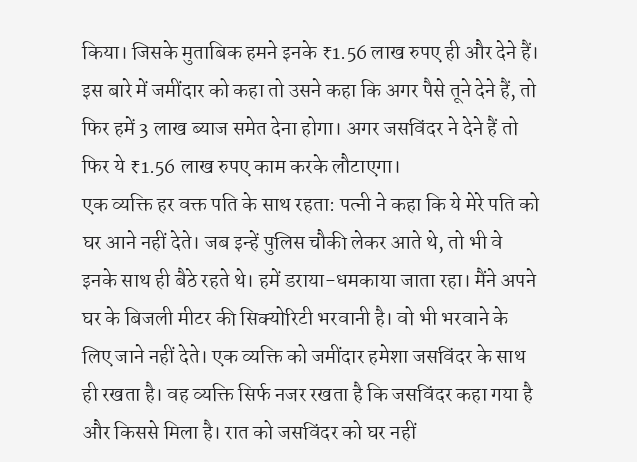किया। जिसके मुताबिक हमने इनके ₹1.56 लाख रुपए ही और देने हैं। इस बारे में जमींदार को कहा तो उसने कहा कि अगर पैसे तूने देने हैं, तो फिर हमें 3 लाख ब्याज समेत देना होगा। अगर जसविंदर ने देने हैं तो फिर ये ₹1.56 लाख रुपए काम करके लौटाएगा।
एक व्यक्ति हर वक्त पति के साथ रहता: पत्नी ने कहा कि ये मेरे पति को घर आने नहीं देते। जब इन्हें पुलिस चौकी लेकर आते थे, तो भी वे इनके साथ ही बैठे रहते थे। हमें डराया-धमकाया जाता रहा। मैंने अपने घर के बिजली मीटर की सिक्योरिटी भरवानी है। वो भी भरवाने के लिए जाने नहीं देते। एक व्यक्ति को जमींदार हमेशा जसविंदर के साथ ही रखता है। वह व्यक्ति सिर्फ नजर रखता है कि जसविंदर कहा गया है और किससे मिला है। रात को जसविंदर को घर नहीं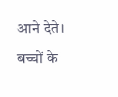आने देते।
बच्चों के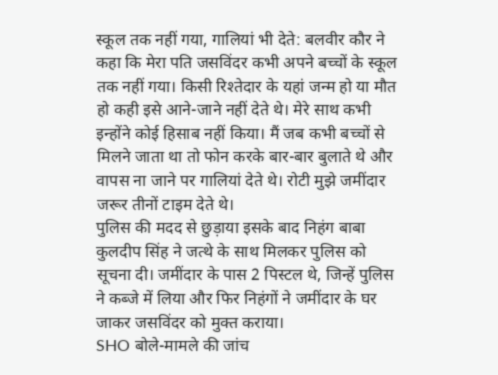स्कूल तक नहीं गया, गालियां भी देते: बलवीर कौर ने कहा कि मेरा पति जसविंदर कभी अपने बच्चों के स्कूल तक नहीं गया। किसी रिश्तेदार के यहां जन्म हो या मौत हो कही इसे आने-जाने नहीं देते थे। मेरे साथ कभी इन्होंने कोई हिसाब नहीं किया। मैं जब कभी बच्चों से मिलने जाता था तो फोन करके बार-बार बुलाते थे और वापस ना जाने पर गालियां देते थे। रोटी मुझे जमींदार जरूर तीनों टाइम देते थे।
पुलिस की मदद से छुड़ाया इसके बाद निहंग बाबा कुलदीप सिंह ने जत्थे के साथ मिलकर पुलिस को सूचना दी। जमींदार के पास 2 पिस्टल थे, जिन्हें पुलिस ने कब्जे में लिया और फिर निहंगों ने जमींदार के घर जाकर जसविंदर को मुक्त कराया।
SHO बोले-मामले की जांच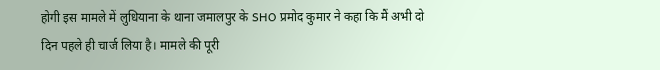होगी इस मामले में लुधियाना के थाना जमालपुर के SHO प्रमोद कुमार ने कहा कि मैं अभी दो दिन पहले ही चार्ज लिया है। मामले की पूरी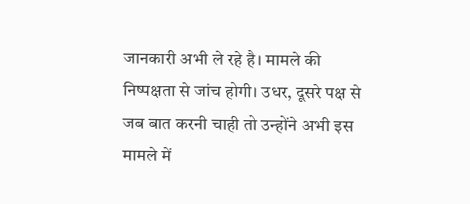जानकारी अभी ले रहे है। मामले की निष्पक्षता से जांच होगी। उधर, दूसरे पक्ष से जब बात करनी चाही तो उन्होंने अभी इस मामले में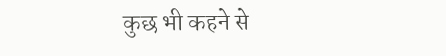कुछ भी कहने से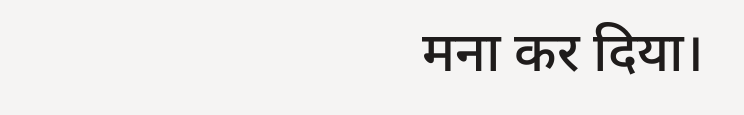मना कर दिया।